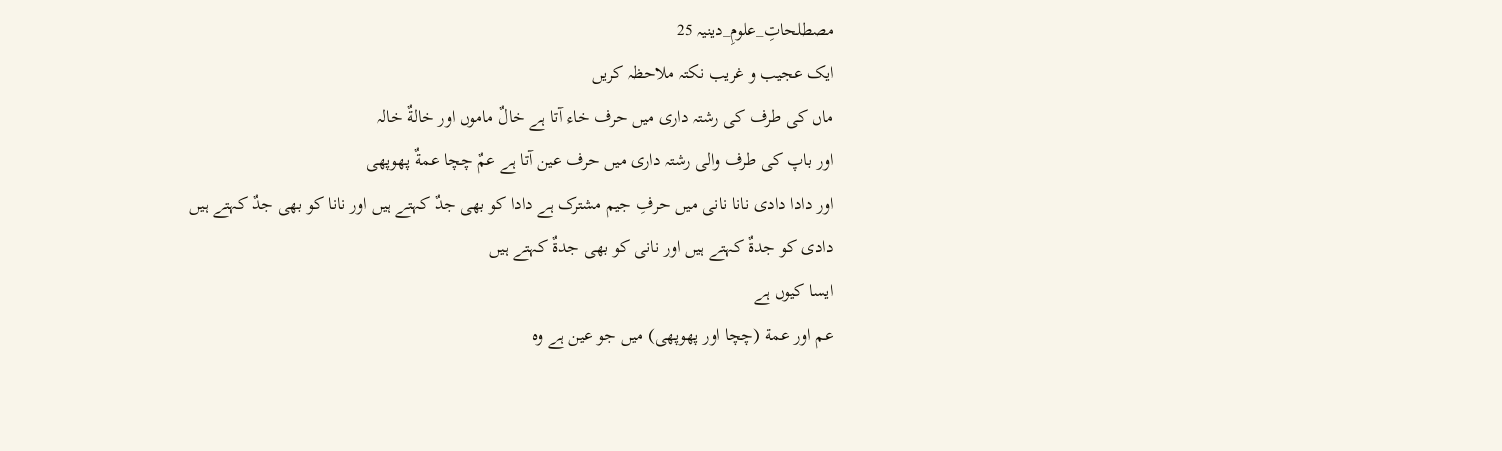مصطلحاتِ_علومِ_دینیہ 25
ایک عجیب و غریب نکتہ ملاحظہ کریں
ماں کی طرف کی رشتہ داری میں حرف خاء آتا ہے خالٌ ماموں اور خالةٌ خالہ
اور باپ کی طرف والی رشتہ داری میں حرف عین آتا ہے عمٌ چچا عمةٌ پھوپھی
اور دادا دادی نانا نانی میں حرفِ جیم مشترک ہے دادا کو بھی جدٌ کہتے ہیں اور نانا کو بھی جدٌ کہتے ہیں
دادی کو جدۃٌ کہتے ہیں اور نانی کو بھی جدۃٌ کہتے ہیں
ایسا کیوں ہے
عم اور عمة (چچا اور پھوپھی) میں جو عین ہے وہ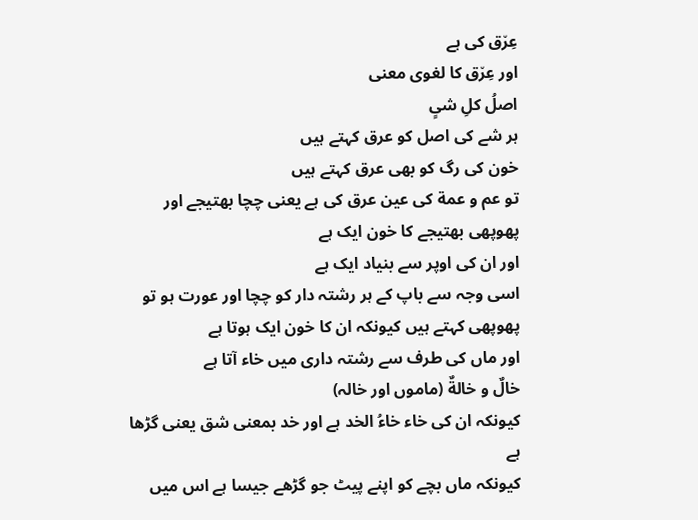عِر٘ق کی ہے
اور عِر٘ق کا لغوی معنی
اصلُ کلِ شیٍ
ہر شے کی اصل کو عرق کہتے ہیں
خون کی رگ کو بھی عرق کہتے ہیں
تو عم و عمة کی عین عرق کی ہے یعنی چچا بھتیجے اور پھوپھی بھتیجے کا خون ایک ہے
اور ان کی اوپر سے بنیاد ایک ہے
اسی وجہ سے باپ کے ہر رشتہ دار کو چچا اور عورت ہو تو پھوپھی کہتے ہیں کیونکہ ان کا خون ایک ہوتا ہے
اور ماں کی طرف سے رشتہ داری میں خاء آتا ہے
خالٌ و خالةٌ (ماموں اور خالہ)
کیونکہ ان کی خاء خاءُ الخد ہے اور خد بمعنی شق یعنی گڑھا ہے
کیونکہ ماں بچے کو اپنے پیٹ جو گڑھے جیسا ہے اس میں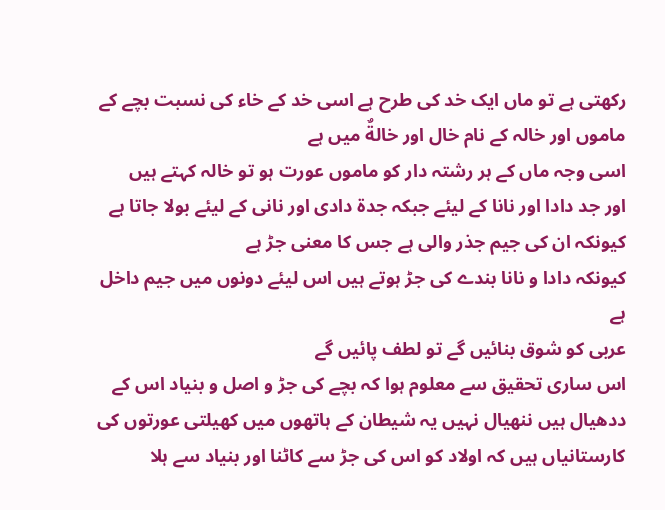رکھتی ہے تو ماں ایک خد کی طرح ہے اسی خد کے خاء کی نسبت بچے کے ماموں اور خالہ کے نام خال اور خالةٌ میں ہے
اسی وجہ ماں کے ہر رشتہ دار کو ماموں عورت ہو تو خالہ کہتے ہیں
اور جد دادا اور نانا کے لیئے جبکہ جدۃ دادی اور نانی کے لیئے بولا جاتا ہے کیونکہ ان کی جیم جذر والی ہے جس کا معنی جڑ ہے
کیونکہ دادا و نانا بندے کی جڑ ہوتے ہیں اس لیئے دونوں میں جیم داخل ہے
عربی کو شوق بنائیں گے تو لطف پائیں گے
اس ساری تحقیق سے معلوم ہوا کہ بچے کی جڑ و اصل و بنیاد اس کے ددھیال ہیں ننھیال نہیں یہ شیطان کے ہاتھوں میں کھیلتی عورتوں کی کارستانیاں ہیں کہ اولاد کو اس کی جڑ سے کاٹنا اور بنیاد سے ہلا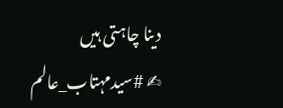دینا چاہتی ہیں
✍ #سیدمہتاب_عالم